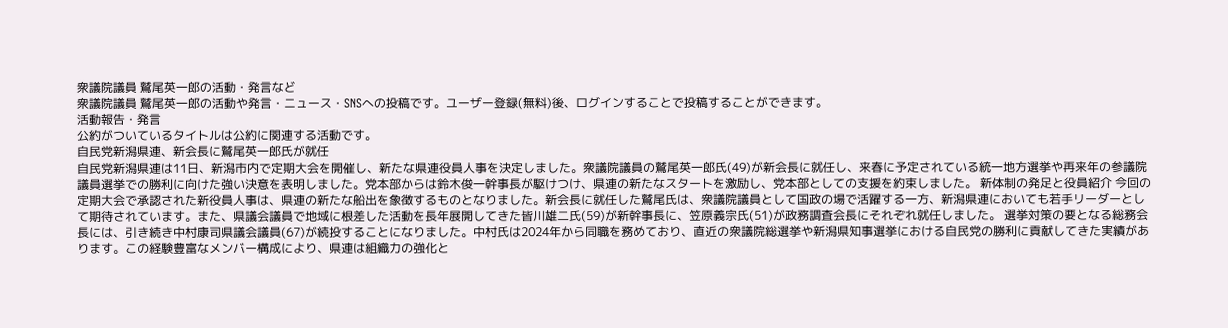衆議院議員 鷲尾英一郎の活動・発言など
衆議院議員 鷲尾英一郎の活動や発言・ニュース・SNSへの投稿です。ユーザー登録(無料)後、ログインすることで投稿することができます。
活動報告・発言
公約がついているタイトルは公約に関連する活動です。
自民党新潟県連、新会長に鷲尾英一郎氏が就任
自民党新潟県連は11日、新潟市内で定期大会を開催し、新たな県連役員人事を決定しました。衆議院議員の鷲尾英一郎氏(49)が新会長に就任し、来春に予定されている統一地方選挙や再来年の参議院議員選挙での勝利に向けた強い決意を表明しました。党本部からは鈴木俊一幹事長が駆けつけ、県連の新たなスタートを激励し、党本部としての支援を約束しました。 新体制の発足と役員紹介 今回の定期大会で承認された新役員人事は、県連の新たな船出を象徴するものとなりました。新会長に就任した鷲尾氏は、衆議院議員として国政の場で活躍する一方、新潟県連においても若手リーダーとして期待されています。また、県議会議員で地域に根差した活動を長年展開してきた皆川雄二氏(59)が新幹事長に、笠原義宗氏(51)が政務調査会長にそれぞれ就任しました。 選挙対策の要となる総務会長には、引き続き中村康司県議会議員(67)が続投することになりました。中村氏は2024年から同職を務めており、直近の衆議院総選挙や新潟県知事選挙における自民党の勝利に貢献してきた実績があります。この経験豊富なメンバー構成により、県連は組織力の強化と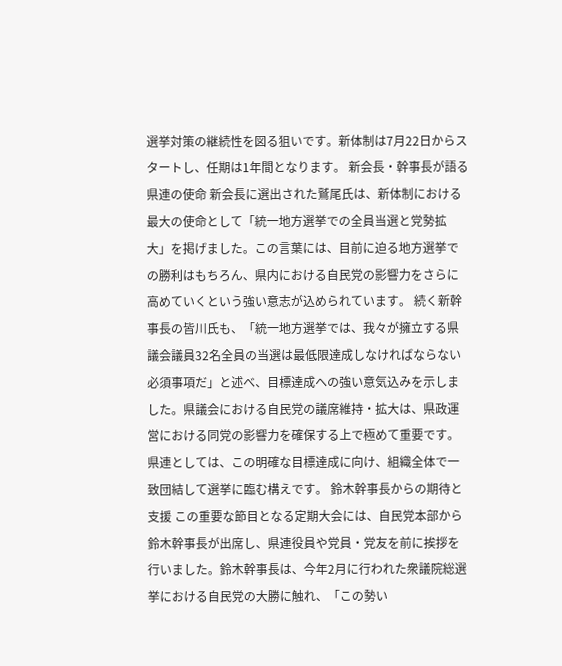選挙対策の継続性を図る狙いです。新体制は7月22日からスタートし、任期は1年間となります。 新会長・幹事長が語る県連の使命 新会長に選出された鷲尾氏は、新体制における最大の使命として「統一地方選挙での全員当選と党勢拡大」を掲げました。この言葉には、目前に迫る地方選挙での勝利はもちろん、県内における自民党の影響力をさらに高めていくという強い意志が込められています。 続く新幹事長の皆川氏も、「統一地方選挙では、我々が擁立する県議会議員32名全員の当選は最低限達成しなければならない必須事項だ」と述べ、目標達成への強い意気込みを示しました。県議会における自民党の議席維持・拡大は、県政運営における同党の影響力を確保する上で極めて重要です。県連としては、この明確な目標達成に向け、組織全体で一致団結して選挙に臨む構えです。 鈴木幹事長からの期待と支援 この重要な節目となる定期大会には、自民党本部から鈴木幹事長が出席し、県連役員や党員・党友を前に挨拶を行いました。鈴木幹事長は、今年2月に行われた衆議院総選挙における自民党の大勝に触れ、「この勢い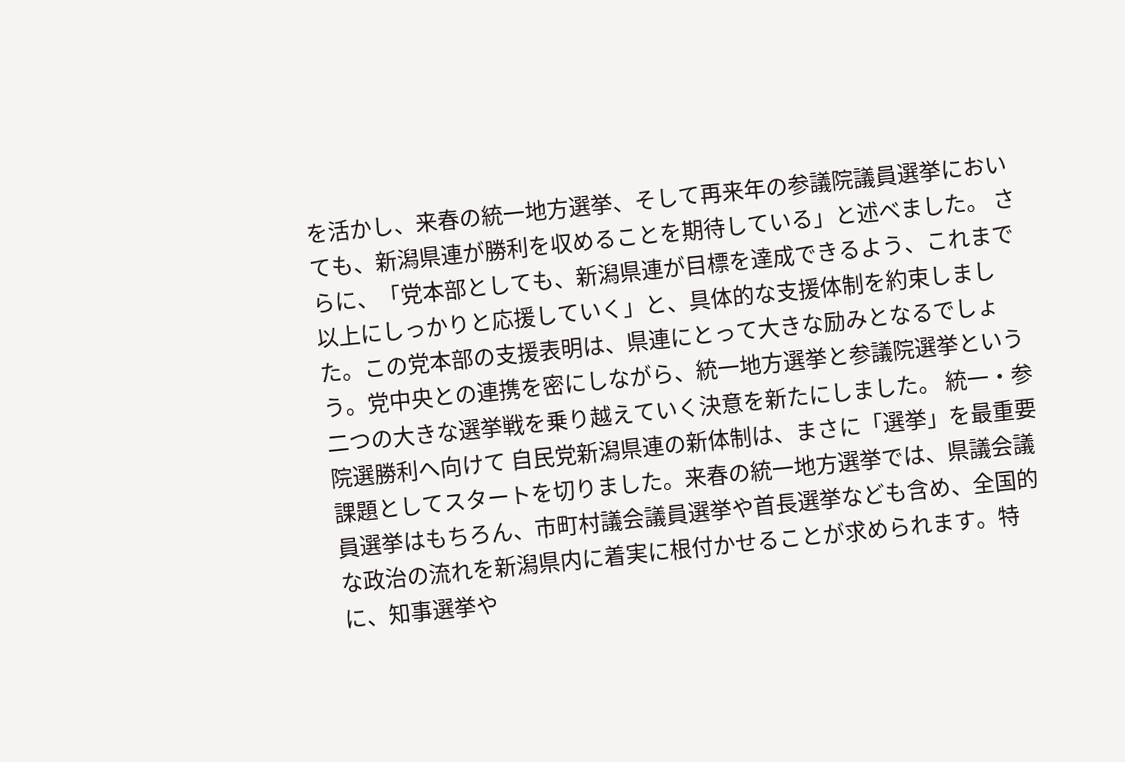を活かし、来春の統一地方選挙、そして再来年の参議院議員選挙においても、新潟県連が勝利を収めることを期待している」と述べました。 さらに、「党本部としても、新潟県連が目標を達成できるよう、これまで以上にしっかりと応援していく」と、具体的な支援体制を約束しました。この党本部の支援表明は、県連にとって大きな励みとなるでしょう。党中央との連携を密にしながら、統一地方選挙と参議院選挙という二つの大きな選挙戦を乗り越えていく決意を新たにしました。 統一・参院選勝利へ向けて 自民党新潟県連の新体制は、まさに「選挙」を最重要課題としてスタートを切りました。来春の統一地方選挙では、県議会議員選挙はもちろん、市町村議会議員選挙や首長選挙なども含め、全国的な政治の流れを新潟県内に着実に根付かせることが求められます。特に、知事選挙や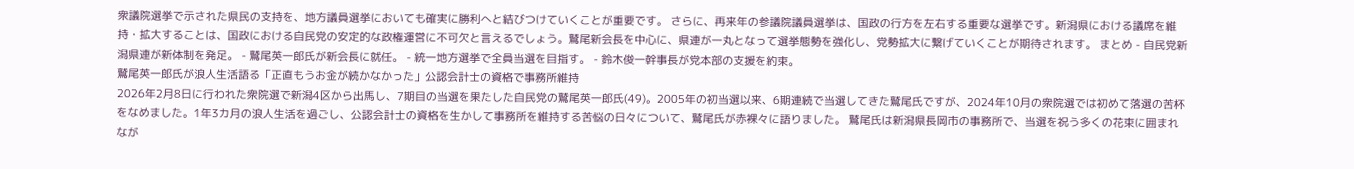衆議院選挙で示された県民の支持を、地方議員選挙においても確実に勝利へと結びつけていくことが重要です。 さらに、再来年の参議院議員選挙は、国政の行方を左右する重要な選挙です。新潟県における議席を維持・拡大することは、国政における自民党の安定的な政権運営に不可欠と言えるでしょう。鷲尾新会長を中心に、県連が一丸となって選挙態勢を強化し、党勢拡大に繋げていくことが期待されます。 まとめ - 自民党新潟県連が新体制を発足。 - 鷲尾英一郎氏が新会長に就任。 - 統一地方選挙で全員当選を目指す。 - 鈴木俊一幹事長が党本部の支援を約束。
鷲尾英一郎氏が浪人生活語る「正直もうお金が続かなかった」公認会計士の資格で事務所維持
2026年2月8日に行われた衆院選で新潟4区から出馬し、7期目の当選を果たした自民党の鷲尾英一郎氏(49)。2005年の初当選以来、6期連続で当選してきた鷲尾氏ですが、2024年10月の衆院選では初めて落選の苦杯をなめました。1年3カ月の浪人生活を過ごし、公認会計士の資格を生かして事務所を維持する苦悩の日々について、鷲尾氏が赤裸々に語りました。 鷲尾氏は新潟県長岡市の事務所で、当選を祝う多くの花束に囲まれなが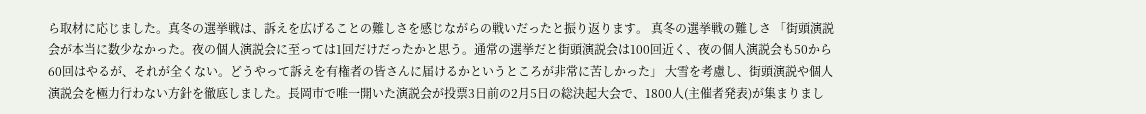ら取材に応じました。真冬の選挙戦は、訴えを広げることの難しさを感じながらの戦いだったと振り返ります。 真冬の選挙戦の難しさ 「街頭演説会が本当に数少なかった。夜の個人演説会に至っては1回だけだったかと思う。通常の選挙だと街頭演説会は100回近く、夜の個人演説会も50から60回はやるが、それが全くない。どうやって訴えを有権者の皆さんに届けるかというところが非常に苦しかった」 大雪を考慮し、街頭演説や個人演説会を極力行わない方針を徹底しました。長岡市で唯一開いた演説会が投票3日前の2月5日の総決起大会で、1800人(主催者発表)が集まりまし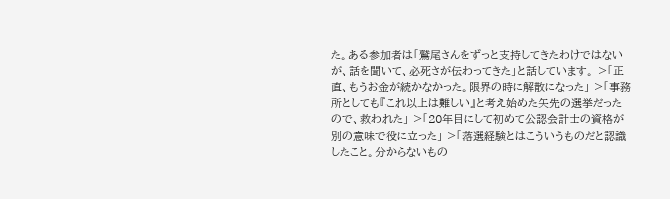た。ある参加者は「鷲尾さんをずっと支持してきたわけではないが、話を聞いて、必死さが伝わってきた」と話しています。 >「正直、もうお金が続かなかった。限界の時に解散になった」 >「事務所としても『これ以上は難しい』と考え始めた矢先の選挙だったので、救われた」 >「20年目にして初めて公認会計士の資格が別の意味で役に立った」 >「落選経験とはこういうものだと認識したこと。分からないもの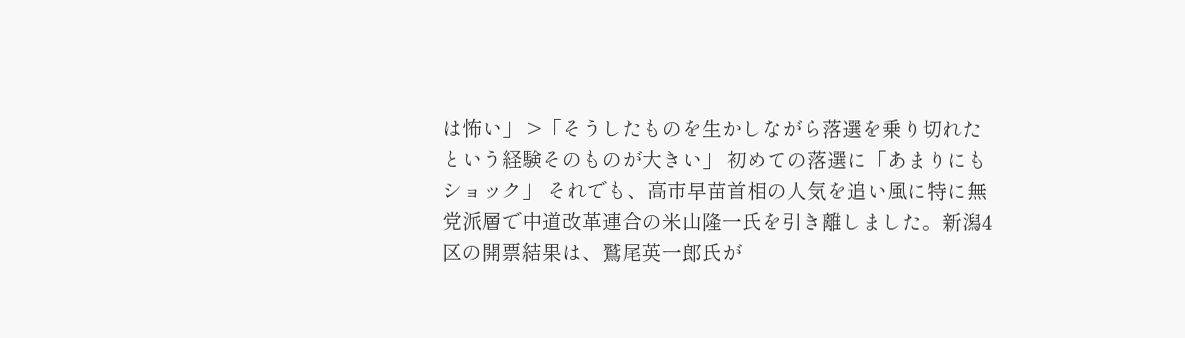は怖い」 >「そうしたものを生かしながら落選を乗り切れたという経験そのものが大きい」 初めての落選に「あまりにもショック」 それでも、高市早苗首相の人気を追い風に特に無党派層で中道改革連合の米山隆一氏を引き離しました。新潟4区の開票結果は、鷲尾英一郎氏が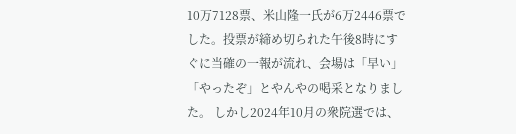10万7128票、米山隆一氏が6万2446票でした。投票が締め切られた午後8時にすぐに当確の一報が流れ、会場は「早い」「やったぞ」とやんやの喝采となりました。 しかし2024年10月の衆院選では、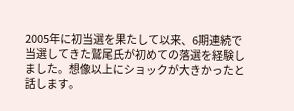2005年に初当選を果たして以来、6期連続で当選してきた鷲尾氏が初めての落選を経験しました。想像以上にショックが大きかったと話します。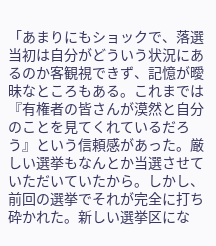「あまりにもショックで、落選当初は自分がどういう状況にあるのか客観視できず、記憶が曖昧なところもある。これまでは『有権者の皆さんが漠然と自分のことを見てくれているだろう』という信頼感があった。厳しい選挙もなんとか当選させていただいていたから。しかし、前回の選挙でそれが完全に打ち砕かれた。新しい選挙区にな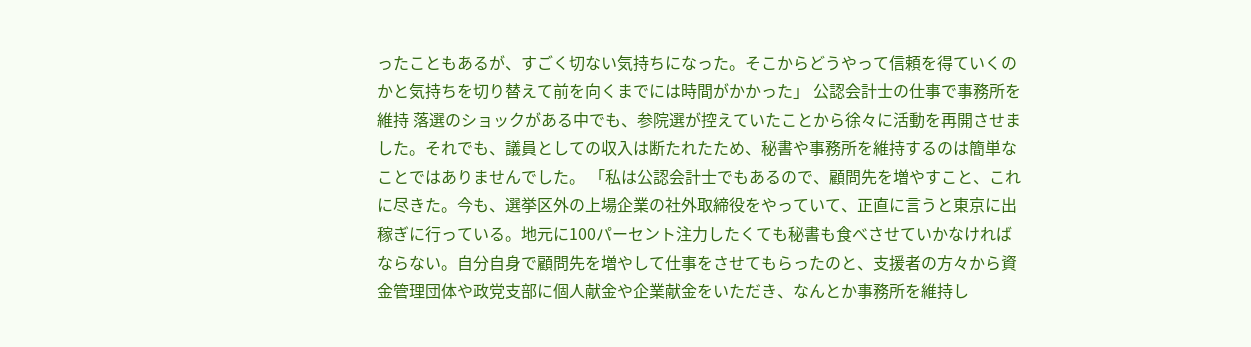ったこともあるが、すごく切ない気持ちになった。そこからどうやって信頼を得ていくのかと気持ちを切り替えて前を向くまでには時間がかかった」 公認会計士の仕事で事務所を維持 落選のショックがある中でも、参院選が控えていたことから徐々に活動を再開させました。それでも、議員としての収入は断たれたため、秘書や事務所を維持するのは簡単なことではありませんでした。 「私は公認会計士でもあるので、顧問先を増やすこと、これに尽きた。今も、選挙区外の上場企業の社外取締役をやっていて、正直に言うと東京に出稼ぎに行っている。地元に100パーセント注力したくても秘書も食べさせていかなければならない。自分自身で顧問先を増やして仕事をさせてもらったのと、支援者の方々から資金管理団体や政党支部に個人献金や企業献金をいただき、なんとか事務所を維持し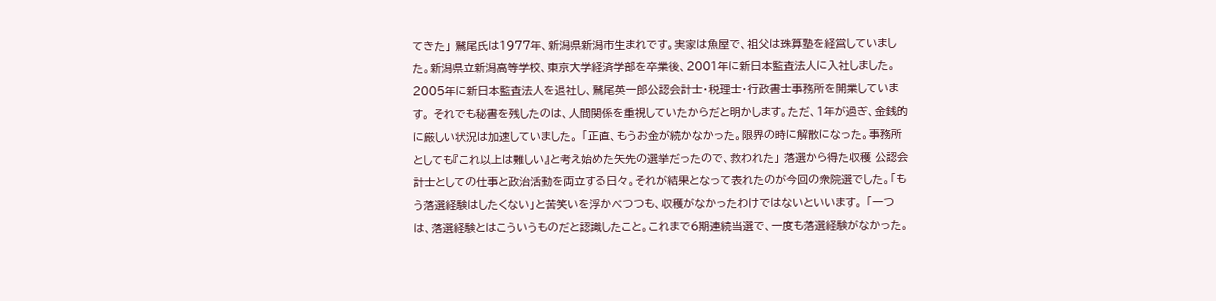てきた」 鷲尾氏は1977年、新潟県新潟市生まれです。実家は魚屋で、祖父は珠算塾を経営していました。新潟県立新潟高等学校、東京大学経済学部を卒業後、2001年に新日本監査法人に入社しました。2005年に新日本監査法人を退社し、鷲尾英一郎公認会計士・税理士・行政書士事務所を開業しています。 それでも秘書を残したのは、人間関係を重視していたからだと明かします。ただ、1年が過ぎ、金銭的に厳しい状況は加速していました。 「正直、もうお金が続かなかった。限界の時に解散になった。事務所としても『これ以上は難しい』と考え始めた矢先の選挙だったので、救われた」 落選から得た収穫 公認会計士としての仕事と政治活動を両立する日々。それが結果となって表れたのが今回の衆院選でした。「もう落選経験はしたくない」と苦笑いを浮かべつつも、収穫がなかったわけではないといいます。 「一つは、落選経験とはこういうものだと認識したこと。これまで6期連続当選で、一度も落選経験がなかった。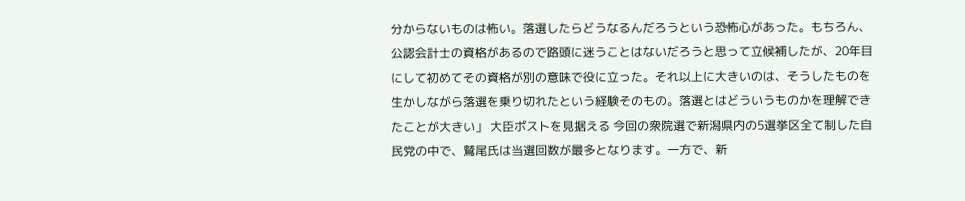分からないものは怖い。落選したらどうなるんだろうという恐怖心があった。もちろん、公認会計士の資格があるので路頭に迷うことはないだろうと思って立候補したが、20年目にして初めてその資格が別の意味で役に立った。それ以上に大きいのは、そうしたものを生かしながら落選を乗り切れたという経験そのもの。落選とはどういうものかを理解できたことが大きい」 大臣ポストを見据える 今回の衆院選で新潟県内の5選挙区全て制した自民党の中で、鷲尾氏は当選回数が最多となります。一方で、新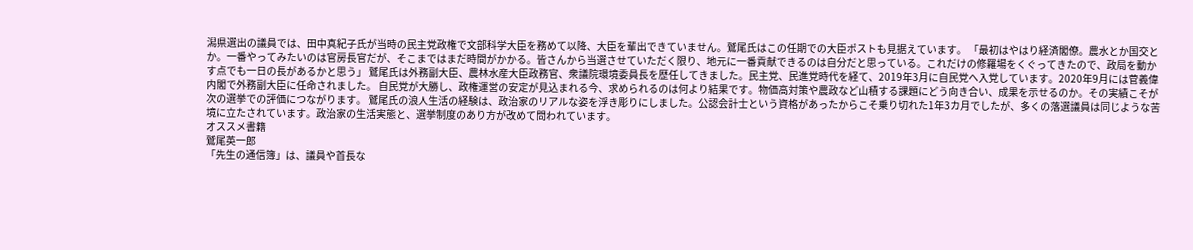潟県選出の議員では、田中真紀子氏が当時の民主党政権で文部科学大臣を務めて以降、大臣を輩出できていません。鷲尾氏はこの任期での大臣ポストも見据えています。 「最初はやはり経済閣僚。農水とか国交とか。一番やってみたいのは官房長官だが、そこまではまだ時間がかかる。皆さんから当選させていただく限り、地元に一番貢献できるのは自分だと思っている。これだけの修羅場をくぐってきたので、政局を動かす点でも一日の長があるかと思う」 鷲尾氏は外務副大臣、農林水産大臣政務官、衆議院環境委員長を歴任してきました。民主党、民進党時代を経て、2019年3月に自民党へ入党しています。2020年9月には菅義偉内閣で外務副大臣に任命されました。 自民党が大勝し、政権運営の安定が見込まれる今、求められるのは何より結果です。物価高対策や農政など山積する課題にどう向き合い、成果を示せるのか。その実績こそが次の選挙での評価につながります。 鷲尾氏の浪人生活の経験は、政治家のリアルな姿を浮き彫りにしました。公認会計士という資格があったからこそ乗り切れた1年3カ月でしたが、多くの落選議員は同じような苦境に立たされています。政治家の生活実態と、選挙制度のあり方が改めて問われています。
オススメ書籍
鷲尾英一郎
「先生の通信簿」は、議員や首長な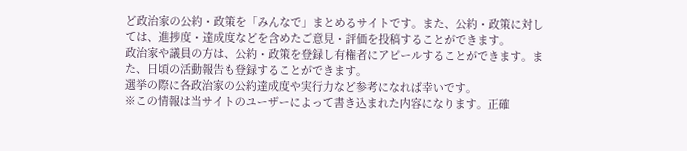ど政治家の公約・政策を「みんなで」まとめるサイトです。また、公約・政策に対しては、進捗度・達成度などを含めたご意見・評価を投稿することができます。
政治家や議員の方は、公約・政策を登録し有権者にアピールすることができます。また、日頃の活動報告も登録することができます。
選挙の際に各政治家の公約達成度や実行力など参考になれば幸いです。
※この情報は当サイトのユーザーによって書き込まれた内容になります。正確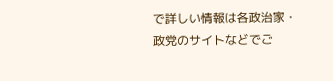で詳しい情報は各政治家・政党のサイトなどでご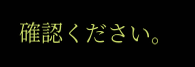確認ください。